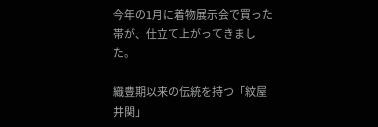今年の1月に着物展示会で買った帯が、仕立て上がってきました。

織豊期以来の伝統を持つ「紋屋井関」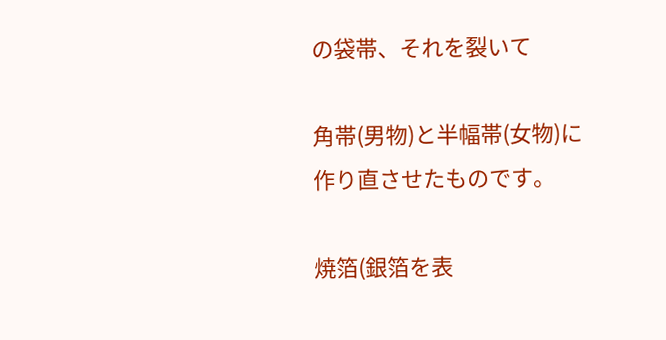の袋帯、それを裂いて

角帯(男物)と半幅帯(女物)に作り直させたものです。

焼箔(銀箔を表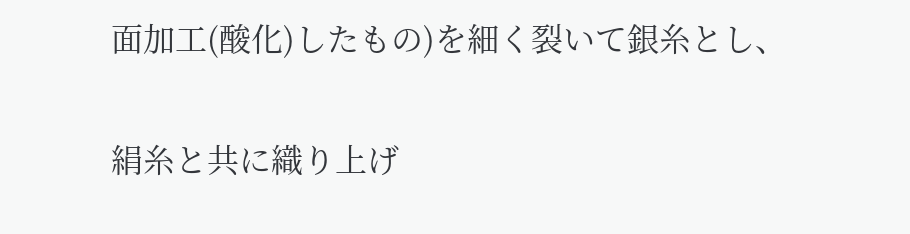面加工(酸化)したもの)を細く裂いて銀糸とし、

絹糸と共に織り上げ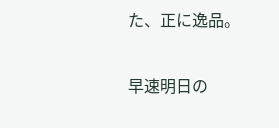た、正に逸品。

早速明日の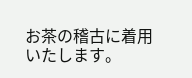お茶の稽古に着用いたします。